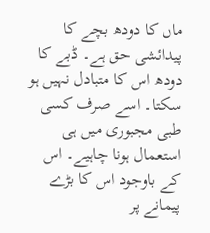ماں کا دودھ بچے کا پیدائشی حق ہے۔ ڈبے کا دودھ اس کا متبادل نہیں ہو سکتا۔ اسے صرف کسی طبی مجبوری میں ہی استعمال ہونا چاہیے۔ اس کے باوجود اس کا بڑے پیمانے پر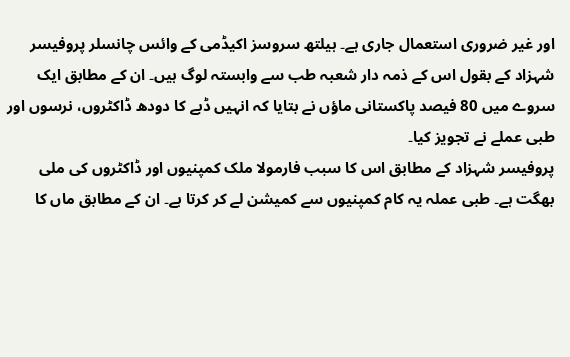اور غیر ضروری استعمال جاری ہے۔ ہیلتھ سروسز اکیڈمی کے وائس چانسلر پروفیسر شہزاد کے بقول اس کے ذمہ دار شعبہ طب سے وابستہ لوگ ہیں۔ ان کے مطابق ایک سروے میں 80 فیصد پاکستانی ماؤں نے بتایا کہ انہیں ڈبے کا دودھ ڈاکٹروں، نرسوں اور طبی عملے نے تجویز کیا۔
پروفیسر شہزاد کے مطابق اس کا سبب فارمولا ملک کمپنیوں اور ڈاکٹروں کی ملی بھگت ہے۔ طبی عملہ یہ کام کمپنیوں سے کمیشن لے کر کرتا ہے۔ ان کے مطابق ماں کا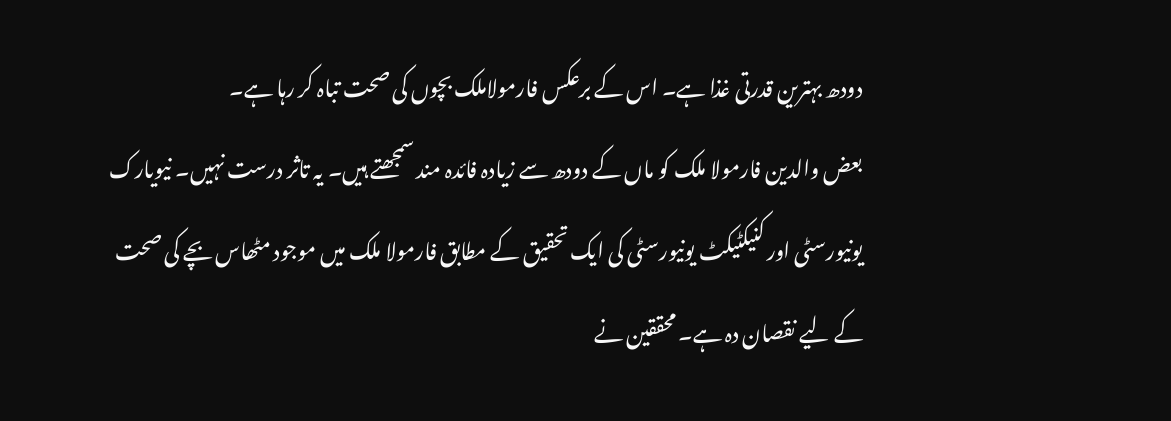دودھ بہترین قدرتی غذا ہے۔ اس کے برعکس فارمولاملک بچوں کی صحت تباہ کر رہا ہے۔
بعض والدین فارمولا ملک کو ماں کے دودھ سے زیادہ فائدہ مند سمجھتے ہیں۔ یہ تاثر درست نہیں۔ نیویارک یونیورسٹی اور کنیکٹیکٹ یونیورسٹی کی ایک تحقیق کے مطابق فارمولا ملک میں موجود مٹھاس بچے کی صحت کے لیے نقصان دہ ہے۔ محققین نے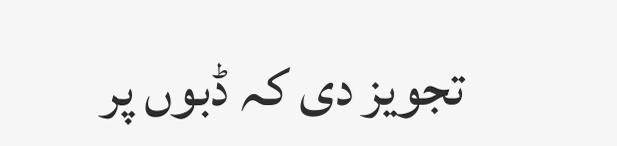تجویز دی کہ ڈبوں پر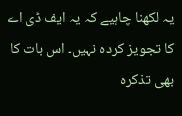یہ لکھنا چاہیے کہ یہ ایف ڈی اے کا تجویز کردہ نہیں۔ اس بات کا بھی تذکرہ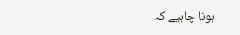ہونا چاہیے کہ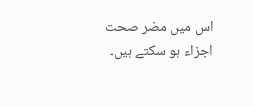اس میں مضر صحت اجزاء ہو سکتے ہیں۔